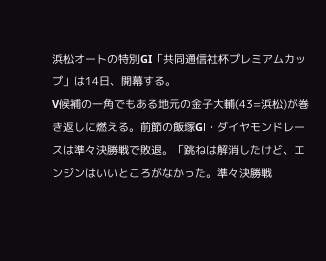浜松オートの特別GI「共同通信社杯プレミアムカップ」は14日、開幕する。
V候補の一角でもある地元の金子大輔(43=浜松)が巻き返しに燃える。前節の飯塚GⅠ・ダイヤモンドレースは準々決勝戦で敗退。「跳ねは解消したけど、エンジンはいいところがなかった。準々決勝戦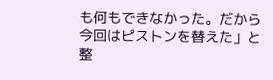も何もできなかった。だから今回はピストンを替えた」と整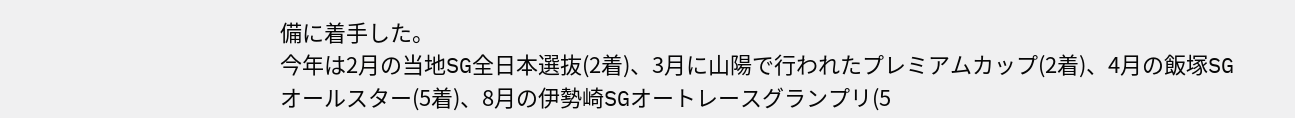備に着手した。
今年は2月の当地SG全日本選抜(2着)、3月に山陽で行われたプレミアムカップ(2着)、4月の飯塚SGオールスター(5着)、8月の伊勢崎SGオートレースグランプリ(5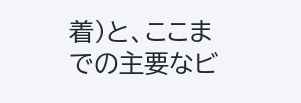着)と、ここまでの主要なビ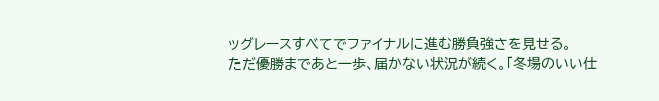ッグレースすべてでファイナルに進む勝負強さを見せる。
ただ優勝まであと一歩、届かない状況が続く。「冬場のいい仕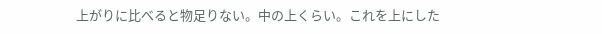上がりに比べると物足りない。中の上くらい。これを上にした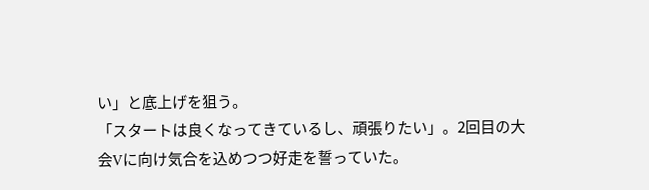い」と底上げを狙う。
「スタートは良くなってきているし、頑張りたい」。2回目の大会Vに向け気合を込めつつ好走を誓っていた。